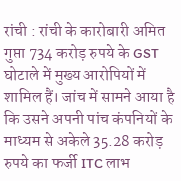रांची : रांची के कारोबारी अमित गुप्ता 734 करोड़ रुपये के GST घोटाले में मुख्य आरोपियों में शामिल हैं। जांच में सामने आया है कि उसने अपनी पांच कंपनियों के माध्यम से अकेले 35.28 करोड़ रुपये का फर्जी ITC लाभ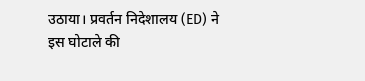उठाया। प्रवर्तन निदेशालय (ED) ने इस घोटाले की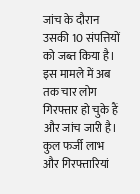जांच के दौरान उसकी 10 संपत्तियों को जब्त किया है। इस मामले में अब तक चार लोग गिरफ्तार हो चुके हैं और जांच जारी है।
कुल फर्जी लाभ और गिरफ्तारियां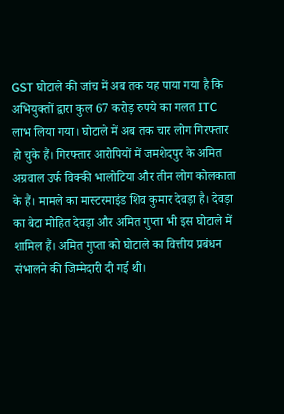GST घोटाले की जांच में अब तक यह पाया गया है कि अभियुक्तों द्वारा कुल 67 करोड़ रुपये का गलत ITC लाभ लिया गया। घोटाले में अब तक चार लोग गिरफ्तार हो चुके हैं। गिरफ्तार आरोपियों में जमशेदपुर के अमित अग्रवाल उर्फ विक्की भालोटिया और तीन लोग कोलकाता के हैं। मामले का मास्टरमाइंड शिव कुमार देवड़ा है। देवड़ा का बेटा मोहित देवड़ा और अमित गुप्ता भी इस घोटाले में शामिल हैं। अमित गुप्ता को घोटाले का वित्तीय प्रबंधन संभालने की जिम्मेदारी दी गई थी।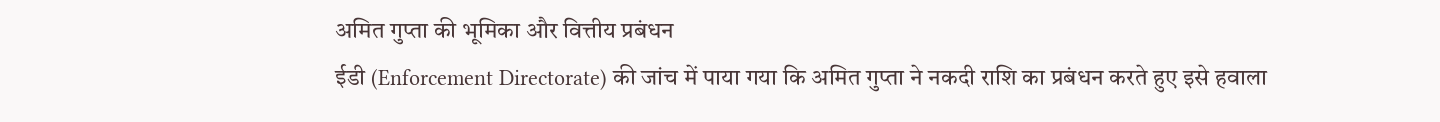अमित गुप्ता की भूमिका और वित्तीय प्रबंधन
ईडी (Enforcement Directorate) की जांच में पाया गया कि अमित गुप्ता ने नकदी राशि का प्रबंधन करते हुए इसे हवाला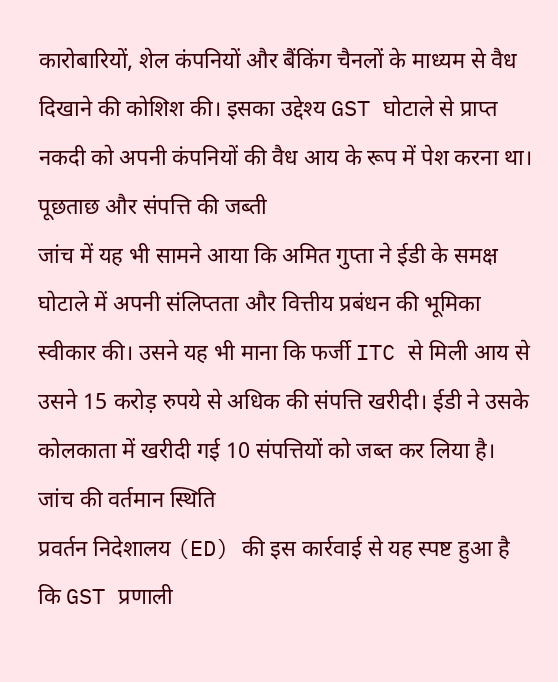कारोबारियों, शेल कंपनियों और बैंकिंग चैनलों के माध्यम से वैध दिखाने की कोशिश की। इसका उद्देश्य GST घोटाले से प्राप्त नकदी को अपनी कंपनियों की वैध आय के रूप में पेश करना था।
पूछताछ और संपत्ति की जब्ती
जांच में यह भी सामने आया कि अमित गुप्ता ने ईडी के समक्ष घोटाले में अपनी संलिप्तता और वित्तीय प्रबंधन की भूमिका स्वीकार की। उसने यह भी माना कि फर्जी ITC से मिली आय से उसने 15 करोड़ रुपये से अधिक की संपत्ति खरीदी। ईडी ने उसके कोलकाता में खरीदी गई 10 संपत्तियों को जब्त कर लिया है।
जांच की वर्तमान स्थिति
प्रवर्तन निदेशालय (ED) की इस कार्रवाई से यह स्पष्ट हुआ है कि GST प्रणाली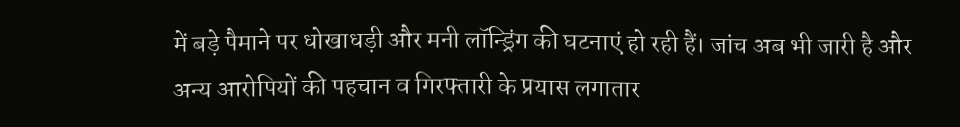में बड़े पैमाने पर धोखाधड़ी और मनी लॉन्ड्रिंग की घटनाएं हो रही हैं। जांच अब भी जारी है और अन्य आरोपियों की पहचान व गिरफ्तारी के प्रयास लगातार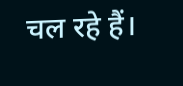चल रहे हैं।